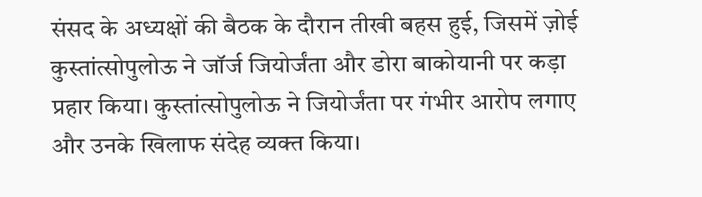संसद के अध्यक्षों की बैठक के दौरान तीखी बहस हुई, जिसमें ज़ोई कुस्तांत्सोपुलोऊ ने जॉर्ज जियोर्जंता और डोरा बाकोयानी पर कड़ा प्रहार किया। कुस्तांत्सोपुलोऊ ने जियोर्जंता पर गंभीर आरोप लगाए और उनके खिलाफ संदेह व्यक्त किया।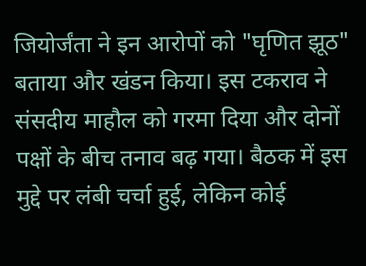जियोर्जंता ने इन आरोपों को "घृणित झूठ" बताया और खंडन किया। इस टकराव ने संसदीय माहौल को गरमा दिया और दोनों पक्षों के बीच तनाव बढ़ गया। बैठक में इस मुद्दे पर लंबी चर्चा हुई, लेकिन कोई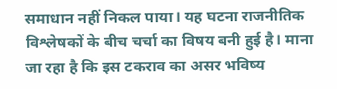समाधान नहीं निकल पाया। यह घटना राजनीतिक विश्लेषकों के बीच चर्चा का विषय बनी हुई है। माना जा रहा है कि इस टकराव का असर भविष्य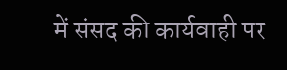में संसद की कार्यवाही पर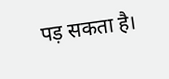पड़ सकता है।